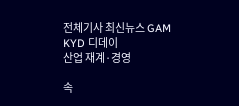전체기사 최신뉴스 GAM
KYD 디데이
산업 재계·경영

속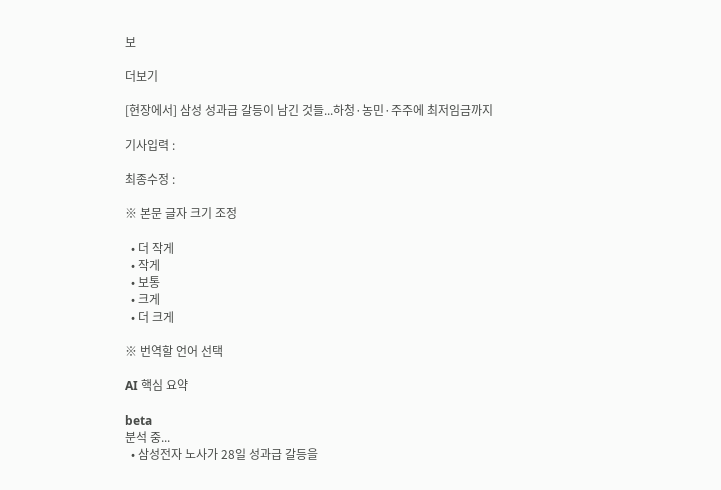보

더보기

[현장에서] 삼성 성과급 갈등이 남긴 것들...하청·농민·주주에 최저임금까지

기사입력 :

최종수정 :

※ 본문 글자 크기 조정

  • 더 작게
  • 작게
  • 보통
  • 크게
  • 더 크게

※ 번역할 언어 선택

AI 핵심 요약

beta
분석 중...
  • 삼성전자 노사가 28일 성과급 갈등을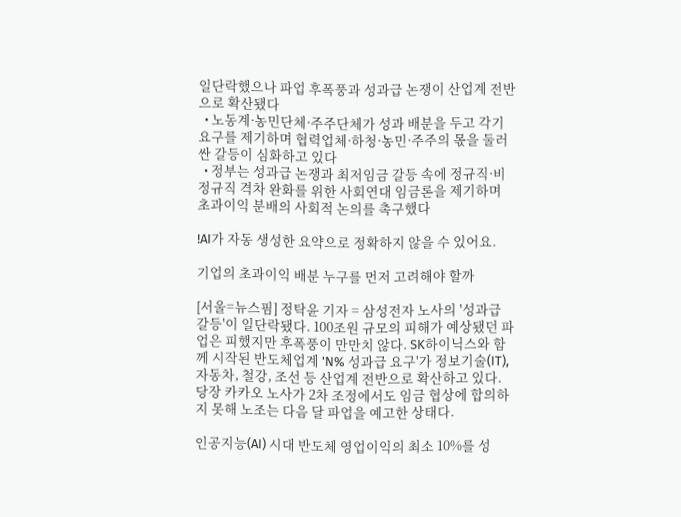일단락했으나 파업 후폭풍과 성과급 논쟁이 산업계 전반으로 확산됐다
  • 노동계·농민단체·주주단체가 성과 배분을 두고 각기 요구를 제기하며 협력업체·하청·농민·주주의 몫을 둘러싼 갈등이 심화하고 있다
  • 정부는 성과급 논쟁과 최저임금 갈등 속에 정규직·비정규직 격차 완화를 위한 사회연대 임금론을 제기하며 초과이익 분배의 사회적 논의를 촉구했다

!AI가 자동 생성한 요약으로 정확하지 않을 수 있어요.

기업의 초과이익 배분 누구를 먼저 고려해야 할까

[서울=뉴스핌] 정탁윤 기자 = 삼성전자 노사의 '성과급 갈등'이 일단락됐다. 100조원 규모의 피해가 예상됐던 파업은 피했지만 후폭풍이 만만치 않다. SK하이닉스와 함께 시작된 반도체업계 'N% 성과급 요구'가 정보기술(IT), 자동차, 철강, 조선 등 산업계 전반으로 확산하고 있다. 당장 카카오 노사가 2차 조정에서도 임금 협상에 합의하지 못해 노조는 다음 달 파업을 예고한 상태다.

인공지능(AI) 시대 반도체 영업이익의 최소 10%를 성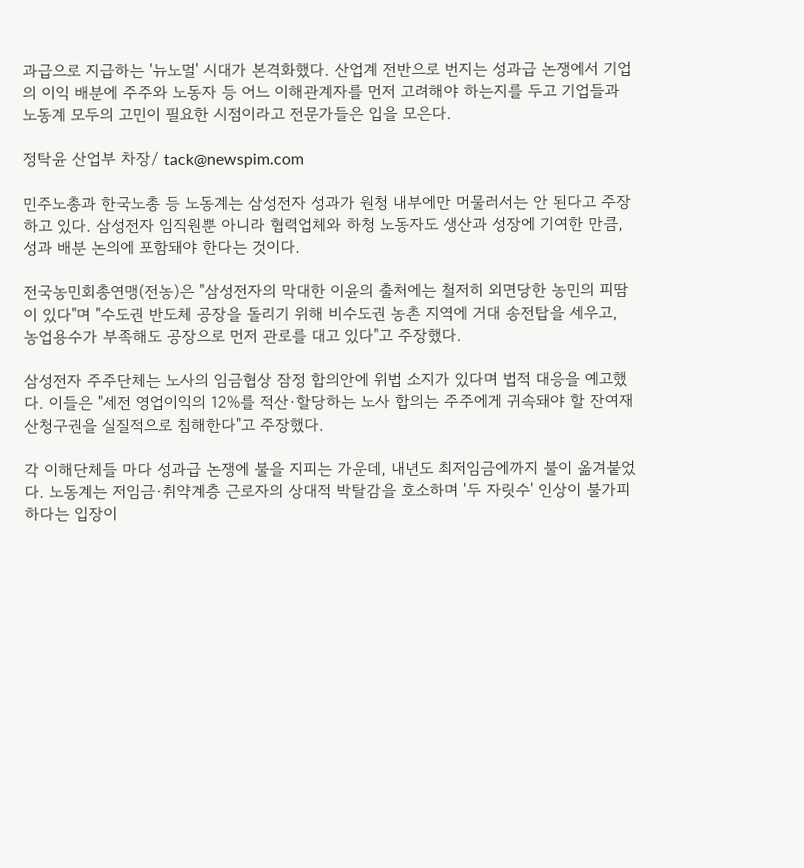과급으로 지급하는 '뉴노멀' 시대가 본격화했다. 산업계 전반으로 번지는 성과급 논쟁에서 기업의 이익 배분에 주주와 노동자 등 어느 이해관계자를 먼저 고려해야 하는지를 두고 기업들과 노동계 모두의 고민이 필요한 시점이라고 전문가들은 입을 모은다.

정탁윤 산업부 차장/ tack@newspim.com

민주노총과 한국노총 등 노동계는 삼성전자 성과가 원청 내부에만 머물러서는 안 된다고 주장하고 있다. 삼성전자 임직원뿐 아니라 협력업체와 하청 노동자도 생산과 성장에 기여한 만큼, 성과 배분 논의에 포함돼야 한다는 것이다.

전국농민회총연맹(전농)은 "삼성전자의 막대한 이윤의 출처에는 철저히 외면당한 농민의 피땀이 있다"며 "수도권 반도체 공장을 돌리기 위해 비수도권 농촌 지역에 거대 송전탑을 세우고, 농업용수가 부족해도 공장으로 먼저 관로를 대고 있다"고 주장했다.

삼성전자 주주단체는 노사의 임금협상 잠정 합의안에 위법 소지가 있다며 법적 대응을 예고했다. 이들은 "세전 영업이익의 12%를 적산·할당하는 노사 합의는 주주에게 귀속돼야 할 잔여재산청구권을 실질적으로 침해한다"고 주장했다.

각 이해단체들 마다 성과급 논쟁에 불을 지피는 가운데, 내년도 최저임금에까지 불이 옮겨붙었다. 노동계는 저임금·취약계층 근로자의 상대적 박탈감을 호소하며 '두 자릿수' 인상이 불가피하다는 입장이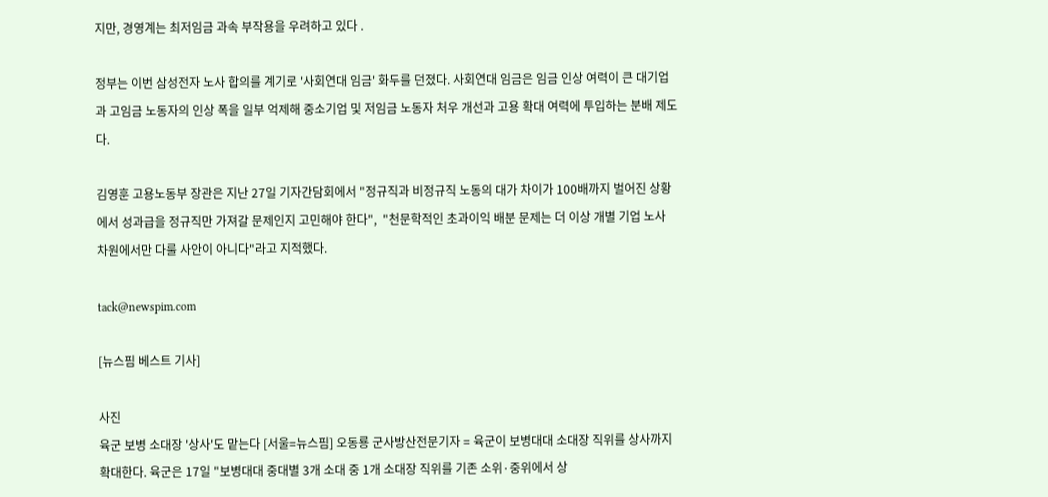지만, 경영계는 최저임금 과속 부작용을 우려하고 있다 .

정부는 이번 삼성전자 노사 합의를 계기로 '사회연대 임금' 화두를 던졌다. 사회연대 임금은 임금 인상 여력이 큰 대기업과 고임금 노동자의 인상 폭을 일부 억제해 중소기업 및 저임금 노동자 처우 개선과 고용 확대 여력에 투입하는 분배 제도다.

김영훈 고용노동부 장관은 지난 27일 기자간담회에서 "정규직과 비정규직 노동의 대가 차이가 100배까지 벌어진 상황에서 성과급을 정규직만 가져갈 문제인지 고민해야 한다",  "천문학적인 초과이익 배분 문제는 더 이상 개별 기업 노사 차원에서만 다룰 사안이 아니다"라고 지적했다.

tack@newspim.com

[뉴스핌 베스트 기사]

사진
육군 보병 소대장 '상사'도 맡는다 [서울=뉴스핌] 오동룡 군사방산전문기자 = 육군이 보병대대 소대장 직위를 상사까지 확대한다. 육군은 17일 "보병대대 중대별 3개 소대 중 1개 소대장 직위를 기존 소위·중위에서 상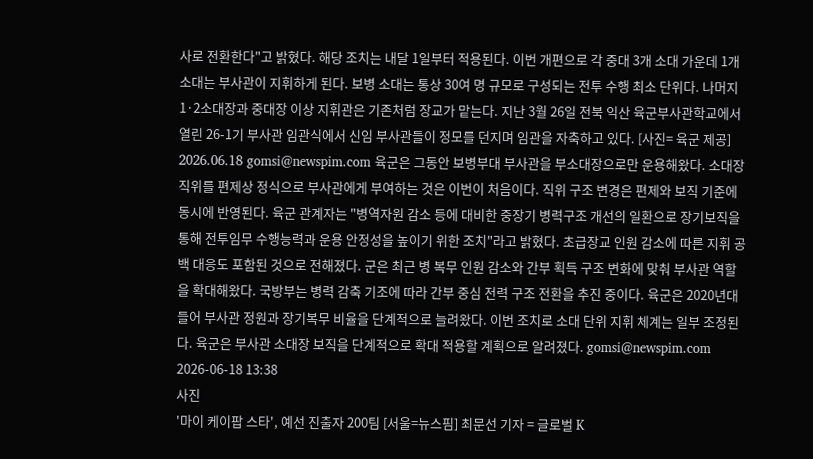사로 전환한다"고 밝혔다. 해당 조치는 내달 1일부터 적용된다. 이번 개편으로 각 중대 3개 소대 가운데 1개 소대는 부사관이 지휘하게 된다. 보병 소대는 통상 30여 명 규모로 구성되는 전투 수행 최소 단위다. 나머지 1·2소대장과 중대장 이상 지휘관은 기존처럼 장교가 맡는다. 지난 3월 26일 전북 익산 육군부사관학교에서 열린 26-1기 부사관 임관식에서 신임 부사관들이 정모를 던지며 임관을 자축하고 있다. [사진= 육군 제공] 2026.06.18 gomsi@newspim.com 육군은 그동안 보병부대 부사관을 부소대장으로만 운용해왔다. 소대장 직위를 편제상 정식으로 부사관에게 부여하는 것은 이번이 처음이다. 직위 구조 변경은 편제와 보직 기준에 동시에 반영된다. 육군 관계자는 "병역자원 감소 등에 대비한 중장기 병력구조 개선의 일환으로 장기보직을 통해 전투임무 수행능력과 운용 안정성을 높이기 위한 조치"라고 밝혔다. 초급장교 인원 감소에 따른 지휘 공백 대응도 포함된 것으로 전해졌다. 군은 최근 병 복무 인원 감소와 간부 획득 구조 변화에 맞춰 부사관 역할을 확대해왔다. 국방부는 병력 감축 기조에 따라 간부 중심 전력 구조 전환을 추진 중이다. 육군은 2020년대 들어 부사관 정원과 장기복무 비율을 단계적으로 늘려왔다. 이번 조치로 소대 단위 지휘 체계는 일부 조정된다. 육군은 부사관 소대장 보직을 단계적으로 확대 적용할 계획으로 알려졌다. gomsi@newspim.com 2026-06-18 13:38
사진
'마이 케이팝 스타', 예선 진출자 200팀 [서울=뉴스핌] 최문선 기자 = 글로벌 K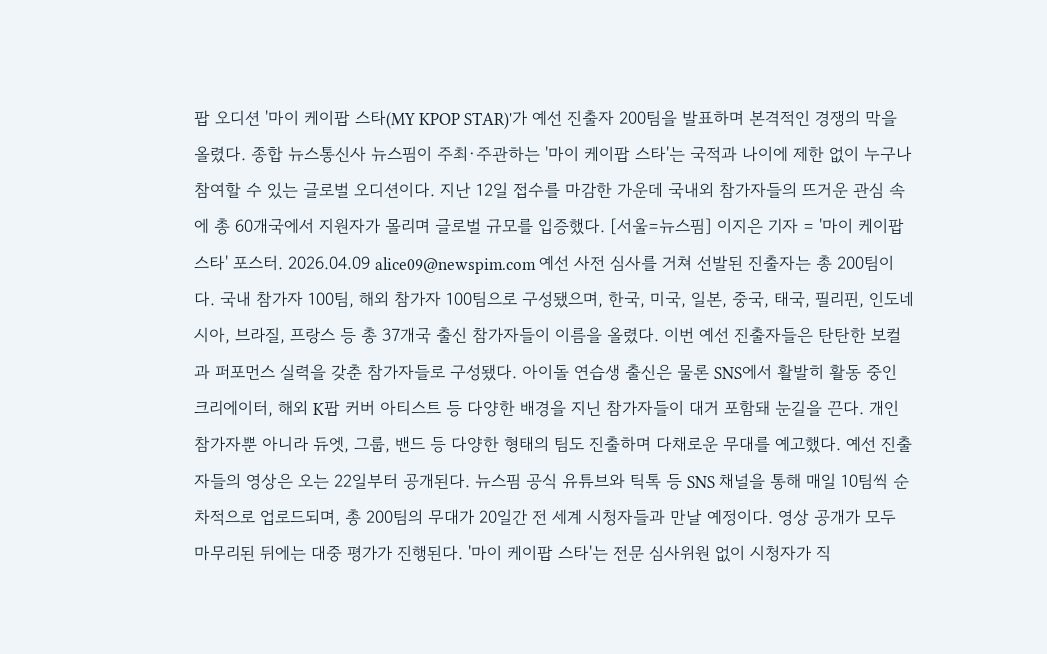팝 오디션 '마이 케이팝 스타(MY KPOP STAR)'가 예선 진출자 200팀을 발표하며 본격적인 경쟁의 막을 올렸다. 종합 뉴스통신사 뉴스핌이 주최·주관하는 '마이 케이팝 스타'는 국적과 나이에 제한 없이 누구나 참여할 수 있는 글로벌 오디션이다. 지난 12일 접수를 마감한 가운데 국내외 참가자들의 뜨거운 관심 속에 총 60개국에서 지원자가 몰리며 글로벌 규모를 입증했다. [서울=뉴스핌] 이지은 기자 = '마이 케이팝 스타' 포스터. 2026.04.09 alice09@newspim.com 예선 사전 심사를 거쳐 선발된 진출자는 총 200팀이다. 국내 참가자 100팀, 해외 참가자 100팀으로 구성됐으며, 한국, 미국, 일본, 중국, 태국, 필리핀, 인도네시아, 브라질, 프랑스 등 총 37개국 출신 참가자들이 이름을 올렸다. 이번 예선 진출자들은 탄탄한 보컬과 퍼포먼스 실력을 갖춘 참가자들로 구성됐다. 아이돌 연습생 출신은 물론 SNS에서 활발히 활동 중인 크리에이터, 해외 K팝 커버 아티스트 등 다양한 배경을 지닌 참가자들이 대거 포함돼 눈길을 끈다. 개인 참가자뿐 아니라 듀엣, 그룹, 밴드 등 다양한 형태의 팀도 진출하며 다채로운 무대를 예고했다. 예선 진출자들의 영상은 오는 22일부터 공개된다. 뉴스핌 공식 유튜브와 틱톡 등 SNS 채널을 통해 매일 10팀씩 순차적으로 업로드되며, 총 200팀의 무대가 20일간 전 세계 시청자들과 만날 예정이다. 영상 공개가 모두 마무리된 뒤에는 대중 평가가 진행된다. '마이 케이팝 스타'는 전문 심사위원 없이 시청자가 직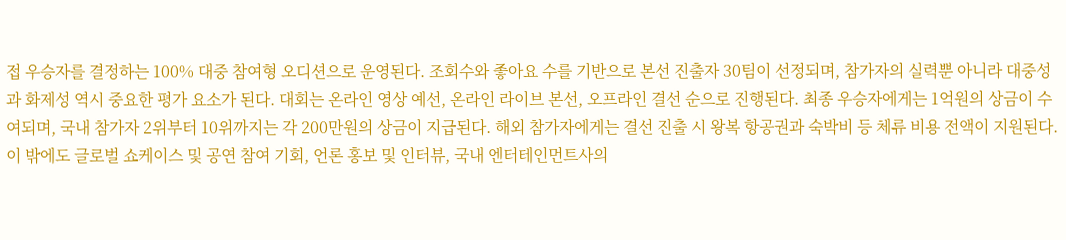접 우승자를 결정하는 100% 대중 참여형 오디션으로 운영된다. 조회수와 좋아요 수를 기반으로 본선 진출자 30팀이 선정되며, 참가자의 실력뿐 아니라 대중성과 화제성 역시 중요한 평가 요소가 된다. 대회는 온라인 영상 예선, 온라인 라이브 본선, 오프라인 결선 순으로 진행된다. 최종 우승자에게는 1억원의 상금이 수여되며, 국내 참가자 2위부터 10위까지는 각 200만원의 상금이 지급된다. 해외 참가자에게는 결선 진출 시 왕복 항공권과 숙박비 등 체류 비용 전액이 지원된다. 이 밖에도 글로벌 쇼케이스 및 공연 참여 기회, 언론 홍보 및 인터뷰, 국내 엔터테인먼트사의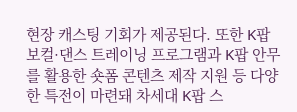현장 캐스팅 기회가 제공된다. 또한 K팝 보컬·댄스 트레이닝 프로그램과 K팝 안무를 활용한 숏폼 콘텐츠 제작 지원 등 다양한 특전이 마련돼 차세대 K팝 스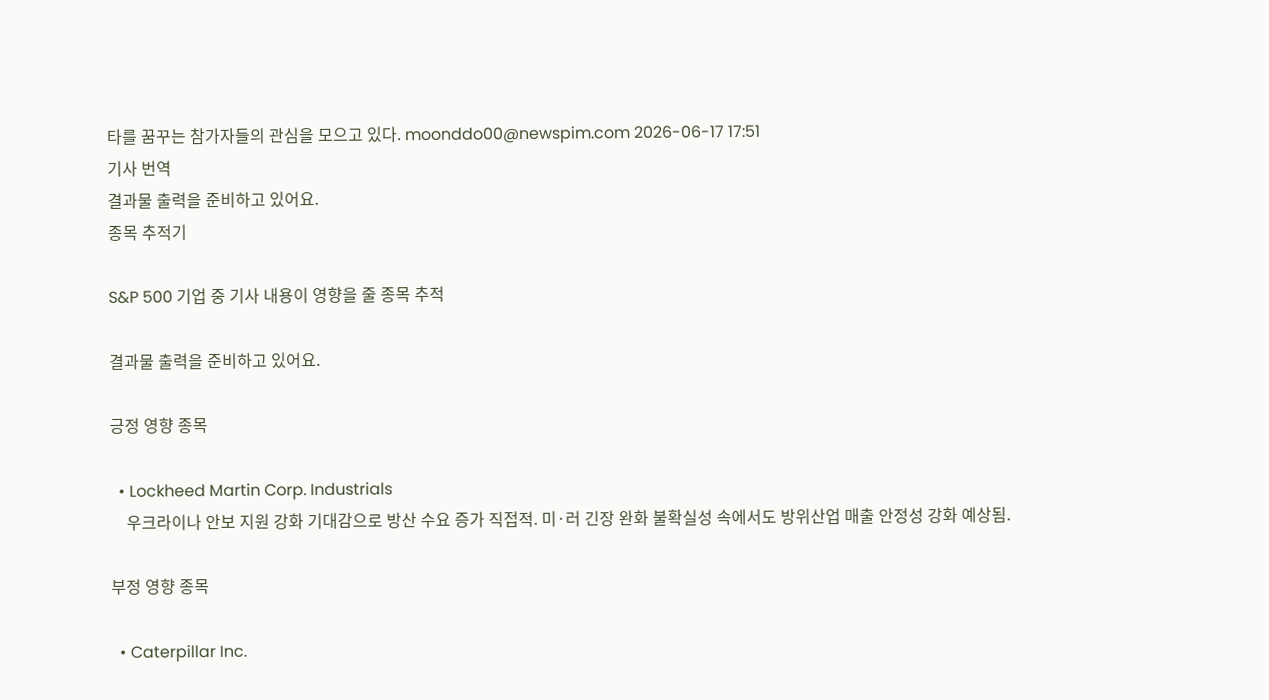타를 꿈꾸는 참가자들의 관심을 모으고 있다. moonddo00@newspim.com 2026-06-17 17:51
기사 번역
결과물 출력을 준비하고 있어요.
종목 추적기

S&P 500 기업 중 기사 내용이 영향을 줄 종목 추적

결과물 출력을 준비하고 있어요.

긍정 영향 종목

  • Lockheed Martin Corp. Industrials
    우크라이나 안보 지원 강화 기대감으로 방산 수요 증가 직접적. 미·러 긴장 완화 불확실성 속에서도 방위산업 매출 안정성 강화 예상됨.

부정 영향 종목

  • Caterpillar Inc.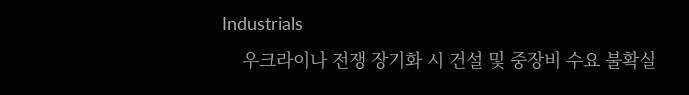Industrials
    우크라이나 전쟁 장기화 시 건설 및 중장비 수요 불확실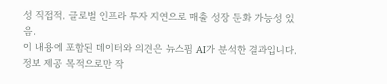성 직접적. 글로벌 인프라 투자 지연으로 매출 성장 둔화 가능성 있음.
이 내용에 포함된 데이터와 의견은 뉴스핌 AI가 분석한 결과입니다. 정보 제공 목적으로만 작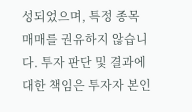성되었으며, 특정 종목 매매를 권유하지 않습니다. 투자 판단 및 결과에 대한 책임은 투자자 본인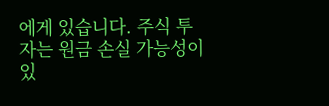에게 있습니다. 주식 투자는 원금 손실 가능성이 있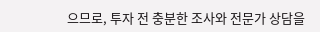으므로, 투자 전 충분한 조사와 전문가 상담을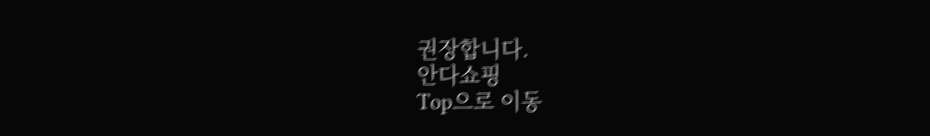권장합니다.
안다쇼핑
Top으로 이동